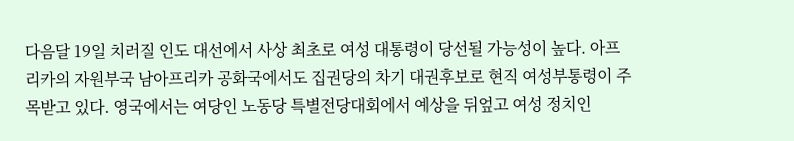다음달 19일 치러질 인도 대선에서 사상 최초로 여성 대통령이 당선될 가능성이 높다. 아프리카의 자원부국 남아프리카 공화국에서도 집권당의 차기 대권후보로 현직 여성부통령이 주목받고 있다. 영국에서는 여당인 노동당 특별전당대회에서 예상을 뒤엎고 여성 정치인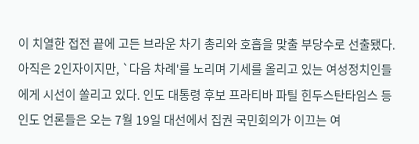이 치열한 접전 끝에 고든 브라운 차기 총리와 호흡을 맞출 부당수로 선출됐다. 아직은 2인자이지만, `다음 차례'를 노리며 기세를 올리고 있는 여성정치인들에게 시선이 쏠리고 있다. 인도 대통령 후보 프라티바 파틸 힌두스탄타임스 등 인도 언론들은 오는 7월 19일 대선에서 집권 국민회의가 이끄는 여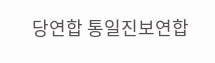당연합 통일진보연합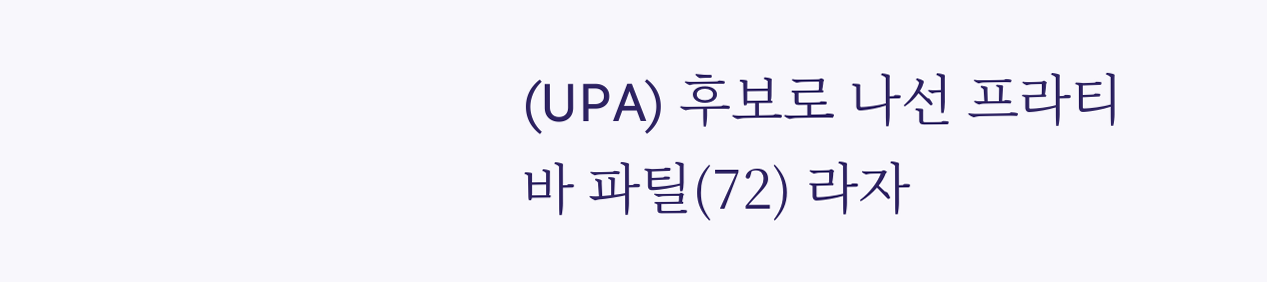(UPA) 후보로 나선 프라티바 파틸(72) 라자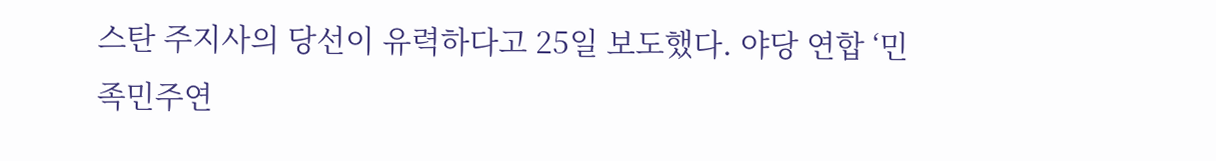스탄 주지사의 당선이 유력하다고 25일 보도했다. 야당 연합 ‘민족민주연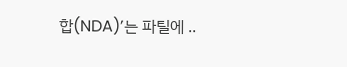합(NDA)’는 파틸에 ..